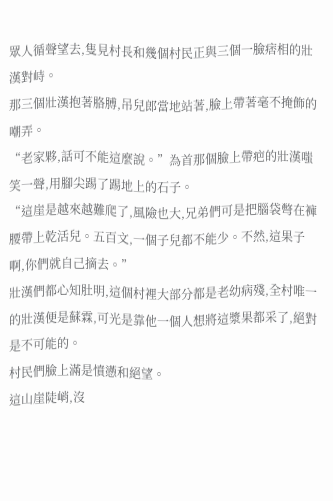眾人循聲望去,隻見村長和幾個村民正與三個一臉痞相的壯漢對峙。
那三個壯漢抱著胳膊,吊兒郎當地站著,臉上帶著毫不掩飾的嘲弄。
“老家夥,話可不能這麼說。”為首那個臉上帶疤的壯漢嗤笑一聲,用腳尖踢了踢地上的石子。
“這崖是越來越難爬了,風險也大,兄弟們可是把腦袋彆在褲腰帶上乾活兒。五百文,一個子兒都不能少。不然,這果子啊,你們就自己摘去。”
壯漢們都心知肚明,這個村裡大部分都是老幼病殘,全村唯一的壯漢便是蘇霖,可光是靠他一個人想將這漿果都采了,絕對是不可能的。
村民們臉上滿是憤懣和絕望。
這山崖陡峭,沒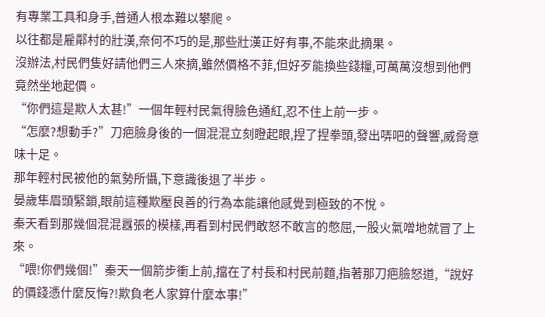有專業工具和身手,普通人根本難以攀爬。
以往都是雇鄰村的壯漢,奈何不巧的是,那些壯漢正好有事,不能來此摘果。
沒辦法,村民們隻好請他們三人來摘,雖然價格不菲,但好歹能換些錢糧,可萬萬沒想到他們竟然坐地起價。
“你們這是欺人太甚!”一個年輕村民氣得臉色通紅,忍不住上前一步。
“怎麼?想動手?”刀疤臉身後的一個混混立刻瞪起眼,捏了捏拳頭,發出哢吧的聲響,威脅意味十足。
那年輕村民被他的氣勢所懾,下意識後退了半步。
晏歲隼眉頭緊鎖,眼前這種欺壓良善的行為本能讓他感覺到極致的不悅。
秦天看到那幾個混混囂張的模樣,再看到村民們敢怒不敢言的憋屈,一股火氣噌地就冒了上來。
“喂!你們幾個!”秦天一個箭步衝上前,擋在了村長和村民前麵,指著那刀疤臉怒道,“說好的價錢憑什麼反悔?!欺負老人家算什麼本事!”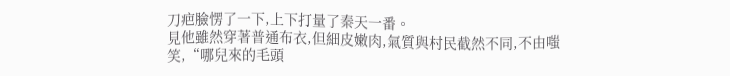刀疤臉愣了一下,上下打量了秦天一番。
見他雖然穿著普通布衣,但細皮嫩肉,氣質與村民截然不同,不由嗤笑,“哪兒來的毛頭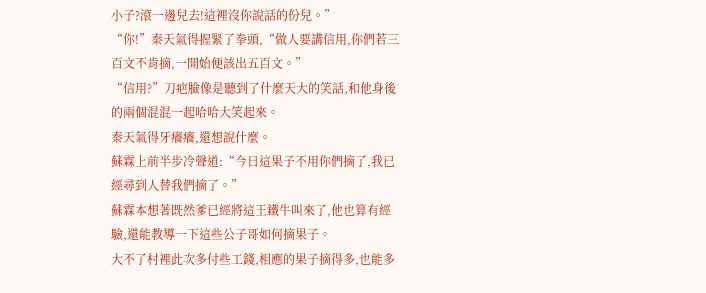小子?滾一邊兒去!這裡沒你說話的份兒。”
“你!”秦天氣得握緊了拳頭,“做人要講信用,你們若三百文不肯摘,一開始便該出五百文。”
“信用?”刀疤臉像是聽到了什麼天大的笑話,和他身後的兩個混混一起哈哈大笑起來。
秦天氣得牙癢癢,還想說什麼。
蘇霖上前半步冷聲道:“今日這果子不用你們摘了,我已經尋到人替我們摘了。”
蘇霖本想著既然爹已經將這王鐵牛叫來了,他也算有經驗,還能教導一下這些公子哥如何摘果子。
大不了村裡此次多付些工錢,相應的果子摘得多,也能多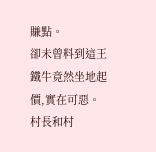賺點。
卻未曾料到這王鐵牛竟然坐地起價,實在可惡。
村長和村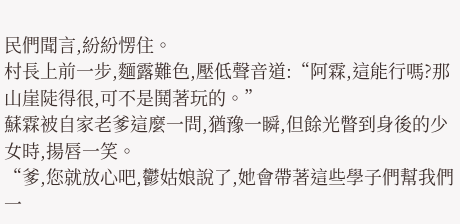民們聞言,紛紛愣住。
村長上前一步,麵露難色,壓低聲音道:“阿霖,這能行嗎?那山崖陡得很,可不是鬨著玩的。”
蘇霖被自家老爹這麼一問,猶豫一瞬,但餘光瞥到身後的少女時,揚唇一笑。
“爹,您就放心吧,鬱姑娘說了,她會帶著這些學子們幫我們一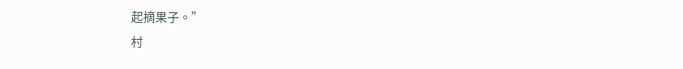起摘果子。”
村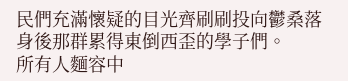民們充滿懷疑的目光齊刷刷投向鬱桑落身後那群累得東倒西歪的學子們。
所有人麵容中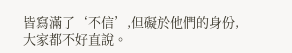皆寫滿了‘不信’,但礙於他們的身份,大家都不好直說。